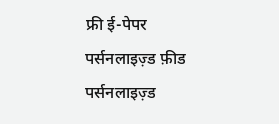फ्री ई-पेपर
पर्सनलाइज़्ड फ़ीड
पर्सनलाइज़्ड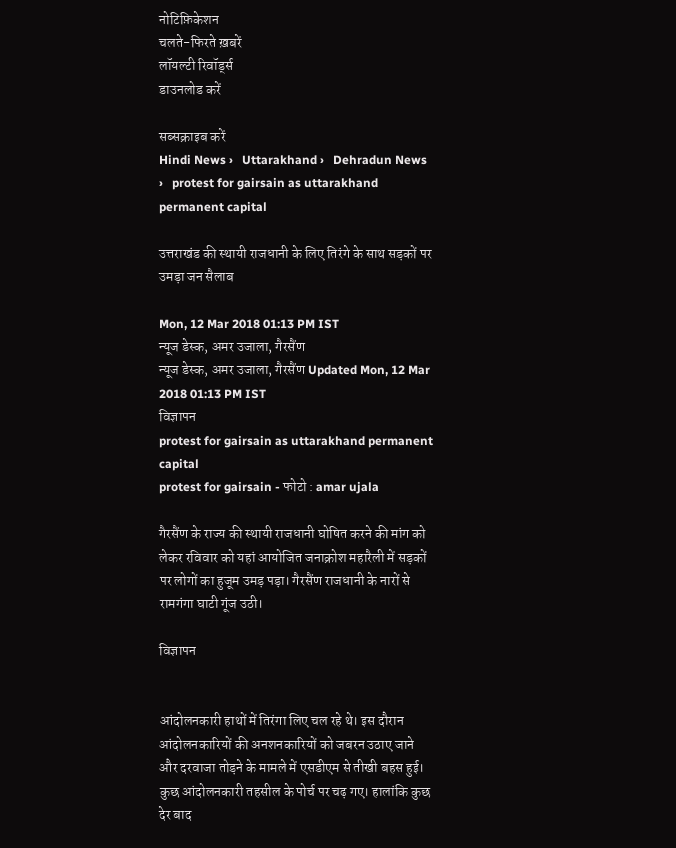नोटिफ़िकेशन
चलते-फिरते ख़बरें
लॉयल्टी रिवॉर्ड्स
डाउनलोड करें

सब्सक्राइब करें
Hindi News ›   Uttarakhand ›   Dehradun News ›   protest for gairsain as uttarakhand permanent capital

उत्तराखंड की स्थायी राजधानी के लिए तिरंगे के साथ सड़कों पर उमड़ा जन सैलाब

Mon, 12 Mar 2018 01:13 PM IST
न्यूज डेस्क, अमर उजाला, गैरसैंण
न्यूज डेस्क, अमर उजाला, गैरसैंण Updated Mon, 12 Mar 2018 01:13 PM IST
विज्ञापन
protest for gairsain as uttarakhand permanent capital
protest for gairsain - फोटो : amar ujala

गैरसैंण के राज्य की स्थायी राजधानी घोषित करने की मांग को लेकर रविवार को यहां आयोजित जनाक्रोश महारैली में सड़कों पर लोगों का हुजूम उमड़ पड़ा। गैरसैंण राजधानी के नारों से रामगंगा घाटी गूंज उठी।

विज्ञापन


आंदोलनकारी हाथों में तिरंगा लिए चल रहे थे। इस दौरान आंदोलनकारियों की अनशनकारियों को जबरन उठाए जाने और दरवाजा तोड़ने के मामले में एसडीएम से तीखी बहस हुई। कुछ आंदोलनकारी तहसील के पोर्च पर चढ़ गए। हालांकि कुछ देर बाद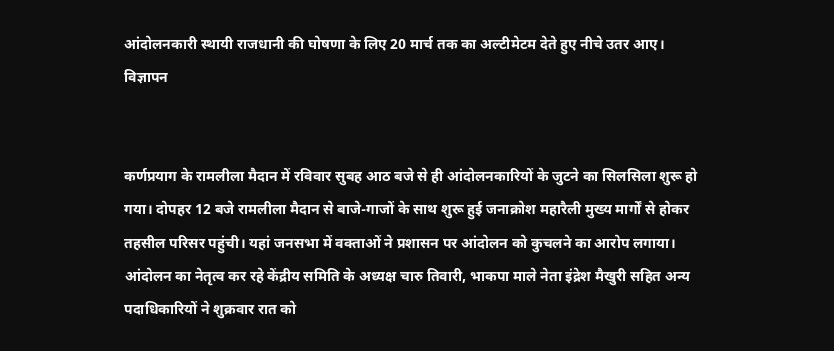आंदोलनकारी स्थायी राजधानी की घोषणा के लिए 20 मार्च तक का अल्टीमेटम देते हुए नीचे उतर आए।
विज्ञापन


कर्णप्रयाग के रामलीला मैदान में रविवार सुबह आठ बजे से ही आंदोलनकारियों के जुटने का सिलसिला शुरू हो गया। दोपहर 12 बजे रामलीला मैदान से बाजे-गाजों के साथ शुरू हुई जनाक्रोश महारैली मुख्य मार्गों से होकर तहसील परिसर पहुंची। यहां जनसभा में वक्ताओं ने प्रशासन पर आंदोलन को कुचलने का आरोप लगाया। आंदोलन का नेतृत्व कर रहे केंद्रीय समिति के अध्यक्ष चारु तिवारी, भाकपा माले नेता इंद्रेश मैखुरी सहित अन्य पदाधिकारियों ने शुक्रवार रात को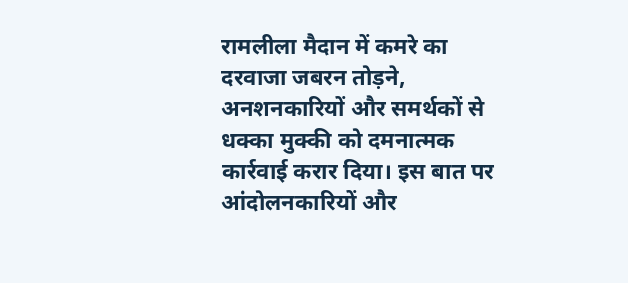रामलीला मैदान में कमरे का दरवाजा जबरन तोड़ने, अनशनकारियों और समर्थकों से धक्का मुक्की को दमनात्मक कार्रवाई करार दिया। इस बात पर आंदोलनकारियों और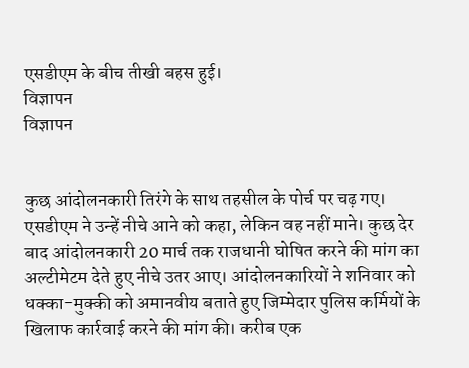एसडीएम के बीच तीखी बहस हुई।
विज्ञापन
विज्ञापन


कुछ आंदोलनकारी तिरंगे के साथ तहसील के पोर्च पर चढ़ गए। एसडीएम ने उन्हें नीचे आने को कहा, लेकिन वह नहीं माने। कुछ देर बाद आंदोलनकारी 20 मार्च तक राजधानी घोषित करने की मांग का अल्टीमेटम देते हुए नीचे उतर आए। आंदोलनकारियों ने शनिवार को धक्का-मुक्की को अमानवीय बताते हुए जिम्मेदार पुलिस कर्मियों के खिलाफ कार्रवाई करने की मांग की। करीब एक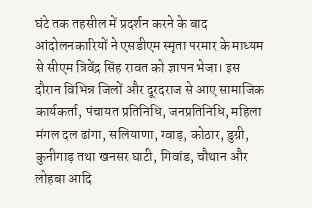घंटे तक तहसील में प्रदर्शन करने के बाद आंदोलनकारियों ने एसडीएम स्मृता परमार के माध्यम से सीएम त्रिवेंद्र सिंह रावत को ज्ञापन भेजा। इस दौरान विभिन्न जिलों और दूरदराज से आए सामाजिक कार्यकर्ता, पंचायत प्रतिनिधि, जनप्रतिनिधि, महिला मंगल दल ढांगा, सलियाणा, ग्वाड़, कोठार, डुग्री, कुनीगाड़ तथा खनसर घाटी, गिवांड, चौथान और लोहबा आदि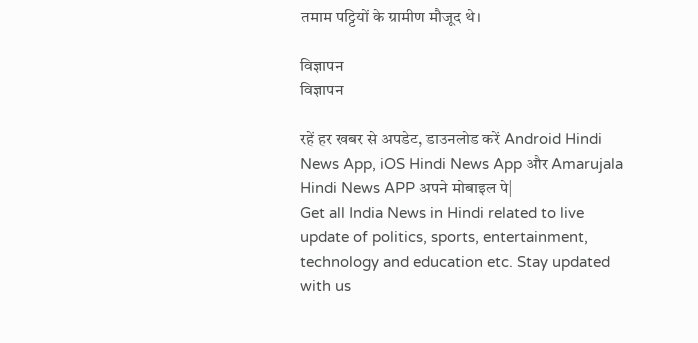तमाम पट्टियों के ग्रामीण मौजूद थे।

विज्ञापन
विज्ञापन

रहें हर खबर से अपडेट, डाउनलोड करें Android Hindi News App, iOS Hindi News App और Amarujala Hindi News APP अपने मोबाइल पे|
Get all India News in Hindi related to live update of politics, sports, entertainment, technology and education etc. Stay updated with us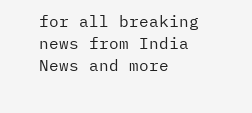for all breaking news from India News and more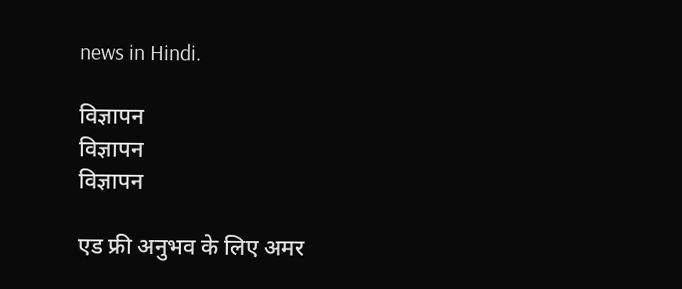news in Hindi.

विज्ञापन
विज्ञापन
विज्ञापन

एड फ्री अनुभव के लिए अमर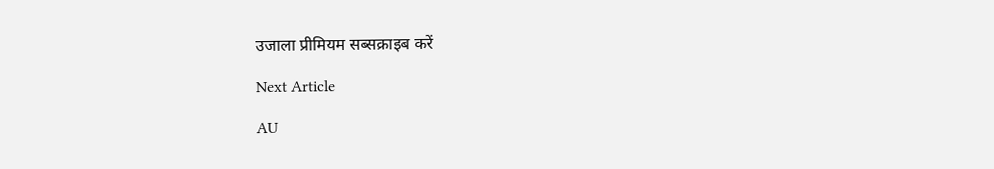उजाला प्रीमियम सब्सक्राइब करें

Next Article

AU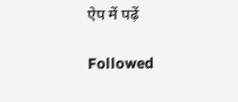ऐप में पढ़ें

Followed